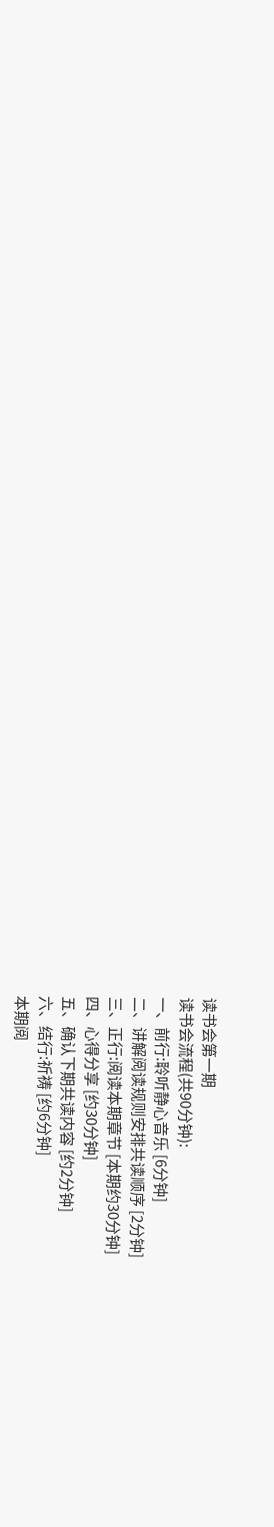读书会第一期
读书会流程(共90分钟):
一、前行:聆听静心音乐 [6分钟]
二、讲解阅读规则安排共读顺序 [2分钟]
三、正行:阅读本期章节 [本期约30分钟]
四、心得分享 [约30分钟]
五、确认下期共读内容 [约2分钟]
六、结行:祈祷 [约6分钟]
本期阅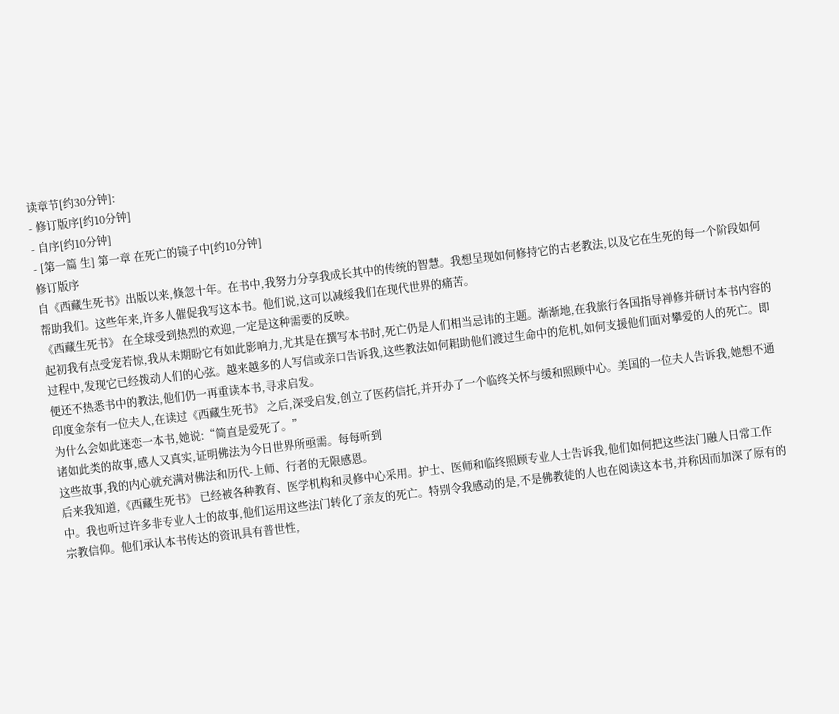读章节[约30分钟]:
- 修订版序[约10分钟]
- 自序[约10分钟]
- [第一篇 生] 第一章 在死亡的镜子中[约10分钟]
修订版序
自《西藏生死书》出版以来,倏忽十年。在书中,我努力分享我成长其中的传统的智慧。我想呈现如何修持它的古老教法,以及它在生死的每一个阶段如何帮助我们。这些年来,许多人催促我写这本书。他们说,这可以减绥我们在现代世界的痛苦。
《西藏生死书》 在全球受到热烈的欢迎,一定是这种需要的反映。
起初我有点受宠若惊,我从未期盼它有如此影响力,尤其是在撰写本书时,死亡仍是人们相当忌讳的主题。渐渐地,在我旅行各国指导禅修并研讨本书内容的过程中,发现它已经拨动人们的心弦。越来越多的人写信或亲口告诉我,这些教法如何耜助他们渡过生命中的危机,如何支援他们面对攀爱的人的死亡。即便还不热悉书中的教法,他们仍一再重读本书,寻求启发。
印度金奈有一位夫人,在读过《西藏生死书》 之后,深受启发,创立了医药信托,并开办了一个临终关怀与缓和照顾中心。美国的一位夫人告诉我,她想不通为什么会如此迷恋一本书,她说:“简直是爱死了。”
诸如此类的故事,感人又真实,证明佛法为今日世界所亟需。每每听到
这些故事,我的内心就充满对佛法和历代-上师、行者的无限感恩。
后来我知道,《西藏生死书》 已经被各种教育、医学机构和灵修中心采用。护士、医师和临终照顾专业人士告诉我,他们如何把这些法门融人日常工作中。我也听过许多非专业人士的故事,他们运用这些法门转化了亲友的死亡。特别令我感动的是,不是佛教徒的人也在阅读这本书,并称因而加深了原有的宗教信仰。他们承认本书传达的资讯具有普世性,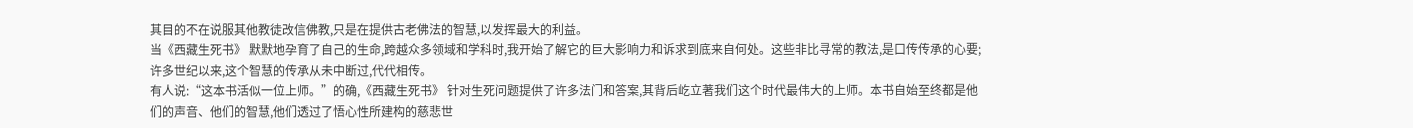其目的不在说服其他教徒改信佛教,只是在提供古老佛法的智慧,以发挥最大的利益。
当《西藏生死书》 默默地孕育了自己的生命,跨越众多领域和学科时,我开始了解它的巨大影响力和诉求到底来自何处。这些非比寻常的教法,是口传传承的心要;许多世纪以来,这个智慧的传承从未中断过,代代相传。
有人说:“这本书活似一位上师。”的确,《西藏生死书》 针对生死问题提供了许多法门和答案,其背后屹立著我们这个时代最伟大的上师。本书自始至终都是他们的声音、他们的智慧,他们透过了悟心性所建构的慈悲世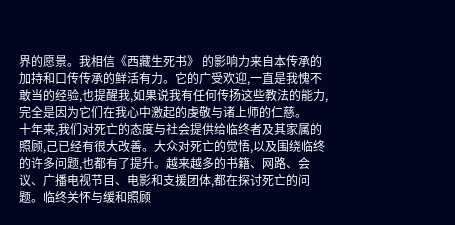界的愿景。我相信《西藏生死书》 的影响力来自本传承的加持和口传传承的鲜活有力。它的广受欢迎,一直是我愧不敢当的经验,也提醒我,如果说我有任何传扬这些教法的能力,完全是因为它们在我心中激起的虔敬与诸上师的仁慈。
十年来,我们对死亡的态度与社会提供给临终者及其家属的照顾,己已经有很大改善。大众对死亡的觉悟,以及围绕临终的许多问题,也都有了提升。越来越多的书籍、网路、会议、广播电视节目、电影和支援团体,都在探讨死亡的问题。临终关怀与缓和照顾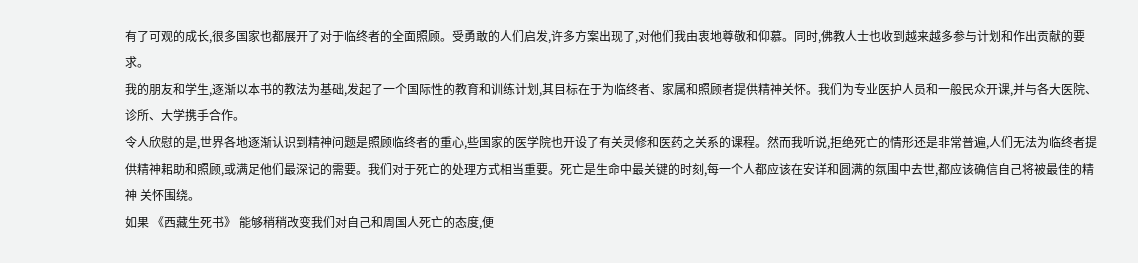有了可观的成长,很多国家也都展开了对于临终者的全面照顾。受勇敢的人们启发,许多方案出现了,对他们我由衷地尊敬和仰慕。同时,佛教人士也收到越来越多参与计划和作出贡献的要求。
我的朋友和学生,逐渐以本书的教法为基础,发起了一个国际性的教育和训练计划,其目标在于为临终者、家属和照顾者提供精神关怀。我们为专业医护人员和一般民众开课,并与各大医院、诊所、大学携手合作。
令人欣慰的是,世界各地逐渐认识到精神问题是照顾临终者的重心,些国家的医学院也开设了有关灵修和医药之关系的课程。然而我听说,拒绝死亡的情形还是非常普遍,人们无法为临终者提供精神耜助和照顾,或满足他们最深记的需要。我们对于死亡的处理方式相当重要。死亡是生命中最关键的时刻,每一个人都应该在安详和圆满的氛围中去世,都应该确信自己将被最佳的精神 关怀围绕。
如果 《西藏生死书》 能够稍稍改变我们对自己和周国人死亡的态度,便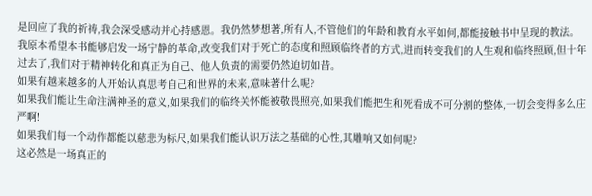是回应了我的祈祷,我会深受感动并心持感恩。我仍然梦想著,所有人,不管他们的年龄和教育水平如何,都能接触书中呈现的教法。
我原本希望本书能够启发一场宁静的革命,改变我们对于死亡的态度和照顾临终者的方式,进而转变我们的人生观和临终照顾,但十年过去了,我们对于精神转化和真正为自己、他人负责的需要仍然迫切如昔。
如果有越来越多的人开始认真思考自己和世界的未来,意味著什么呢?
如果我们能让生命注满神圣的意义,如果我们的临终关怀能被敬畏照亮,如果我们能把生和死看成不可分割的整体,一切会变得多么庄严啊!
如果我们每一个动作都能以慈悲为标尺,如果我们能认识万法之基础的心性,其雕响又如何呢?
这必然是一场真正的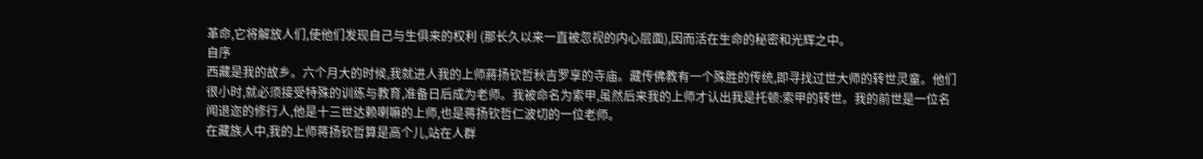革命,它将解放人们,使他们发现自己与生俱来的权利 (那长久以来一直被忽视的内心层面),因而活在生命的秘密和光辉之中。
自序
西藏是我的故乡。六个月大的时候,我就进人我的上师蔣扬钦哲秋吉罗享的寺庙。藏传佛教有一个殊胜的传统,即寻找过世大师的转世灵童。他们很小时,就必须接受特殊的训练与教育,准备日后成为老师。我被命名为索甲,虽然后来我的上师才认出我是托顿:索甲的转世。我的前世是一位名闻退迩的修行人,他是十三世达赖喇嘛的上师,也是蒋扬钦哲仁波切的一位老师。
在藏族人中,我的上师蒋扬钦哲算是高个儿,站在人群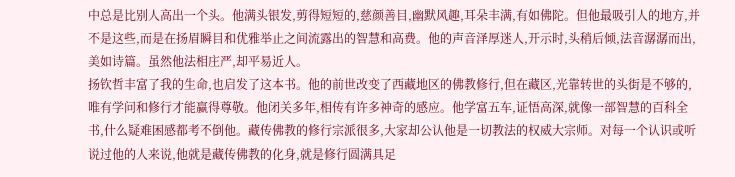中总是比别人高出一个头。他满头银发,剪得短短的,慈颜善目,幽默风趣,耳朵丰满,有如佛陀。但他最吸引人的地方,并不是这些,而是在扬眉瞬目和优雅举止之间流露出的智慧和高费。他的声音泽厚迷人,开示时,头稍后倾,法音潺潺而出,美如诗篇。虽然他法相庄严,却平易近人。
扬钦哲丰富了我的生命,也启发了这本书。他的前世改变了西藏地区的佛教修行,但在藏区,光靠转世的头街是不够的,唯有学问和修行才能赢得尊敬。他闭关多年,相传有许多神奇的感应。他学富五车,证悟高深,就像一部智慧的百科全书,什么疑难困感都考不倒他。藏传佛教的修行宗派很多,大家却公认他是一切教法的权威大宗师。对每一个认识或听说过他的人来说,他就是藏传佛教的化身,就是修行圆满具足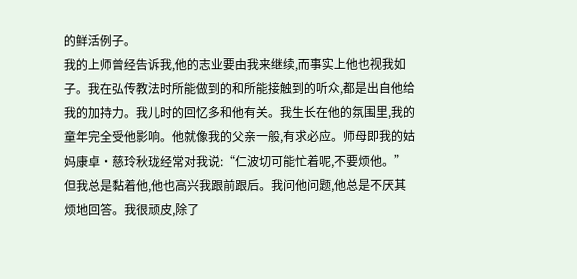的鲜活例子。
我的上师曾经告诉我,他的志业要由我来继续,而事实上他也视我如子。我在弘传教法时所能做到的和所能接触到的听众,都是出自他给我的加持力。我儿时的回忆多和他有关。我生长在他的氛围里,我的童年完全受他影响。他就像我的父亲一般,有求必应。师母即我的姑妈康卓•慈玲秋珑经常对我说:“仁波切可能忙着呢,不要烦他。”但我总是黏着他,他也高兴我跟前跟后。我问他问题,他总是不厌其烦地回答。我很顽皮,除了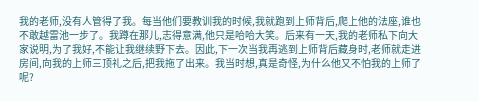我的老师,没有人管得了我。每当他们要教训我的时候,我就跑到上师背后,爬上他的法座,谁也不敢越雷池一步了。我蹲在那儿,志得意满,他只是哈哈大笑。后来有一天,我的老师私下向大家说明,为了我好,不能让我继续野下去。因此,下一次当我再逃到上师背后藏身时,老师就走进房间,向我的上师三顶礼之后,把我拖了出来。我当时想,真是奇怪,为什么他又不怕我的上师了呢?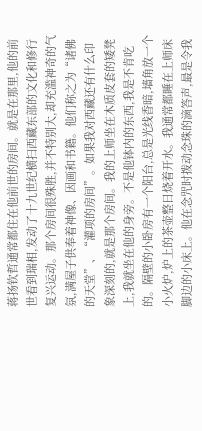蒋扬钦哲通常都住在他前世的房间。就是在那里,他的前世看到瑞相,发动了十九世纪横扫西藏东部的文化和修行复兴运动。那个房间很殊胜,并不特别大,却充滥神奇的气氛,满屋子供奉着神像、因画和书籍。他们称之为“诸佛的天堂”、“灌项的房间”。如果我对西藏还有什么印象深刻的,就是那个房间。我的上师坐在木质皮套的矮凳上,我就坐在他的身旁。不是他钵内的东西,我是不肯吃的。隔壁的小卧房有一个阳台,总是光线香暗,墙角放一个小火炉,炉上的茶壶整日烧着开水。我通常都睡在上师床脚边的小床上。他在念咒时拨动念珠的滴答声,最是令我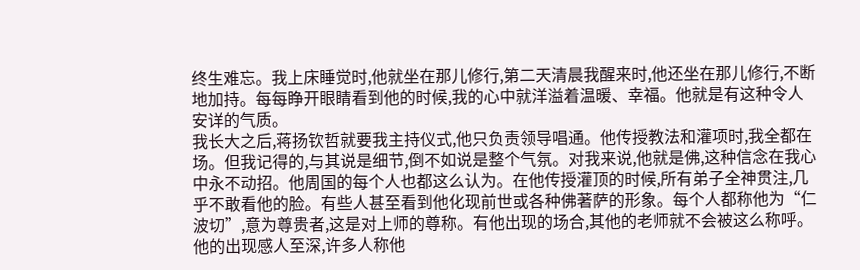终生难忘。我上床睡觉时,他就坐在那儿修行,第二天清晨我醒来时,他还坐在那儿修行,不断地加持。每每睁开眼睛看到他的时候,我的心中就洋溢着温暖、幸福。他就是有这种令人安详的气质。
我长大之后,蒋扬钦哲就要我主持仪式,他只负责领导唱通。他传授教法和灌项时,我全都在场。但我记得的,与其说是细节,倒不如说是整个气氛。对我来说,他就是佛,这种信念在我心中永不动招。他周国的每个人也都这么认为。在他传授灌顶的时候,所有弟子全神贯注,几乎不敢看他的脸。有些人甚至看到他化现前世或各种佛著萨的形象。每个人都称他为“仁波切”,意为尊贵者,这是对上师的尊称。有他出现的场合,其他的老师就不会被这么称呼。他的出现感人至深,许多人称他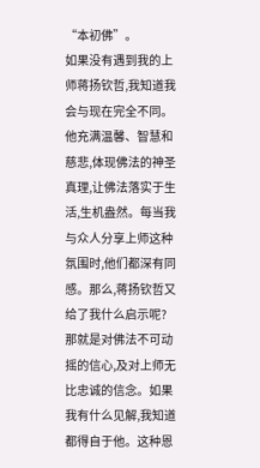“本初佛”。
如果没有遇到我的上师蒋扬钦哲,我知道我会与现在完全不同。他充满温馨、智慧和慈悲,体现佛法的神圣真理,让佛法落实于生活,生机盎然。每当我与众人分享上师这种氛围时,他们都深有同感。那么,蒋扬钦哲又给了我什么启示呢?那就是对佛法不可动摇的信心,及对上师无比忠诚的信念。如果我有什么见解,我知道都得自于他。这种恩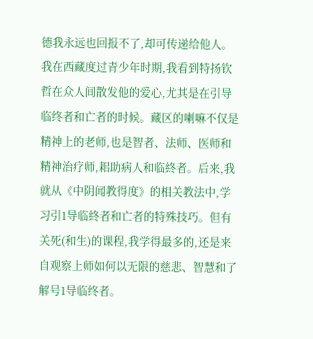德我永远也回报不了,却可传递给他人。
我在西藏度过青少年时期,我看到特扬钦哲在众人间散发他的爱心,尤其是在引导临终者和亡者的时候。藏区的喇嘛不仅是精神上的老师,也是智者、法师、医师和精神治疗师,耜助病人和临終者。后来,我就从《中阴闻教得度》的相关教法中,学习引1导临終者和亡者的特殊技巧。但有关死(和生)的课程,我学得最多的,还是来自观察上师如何以无限的慈悲、智慧和了解号1导临终者。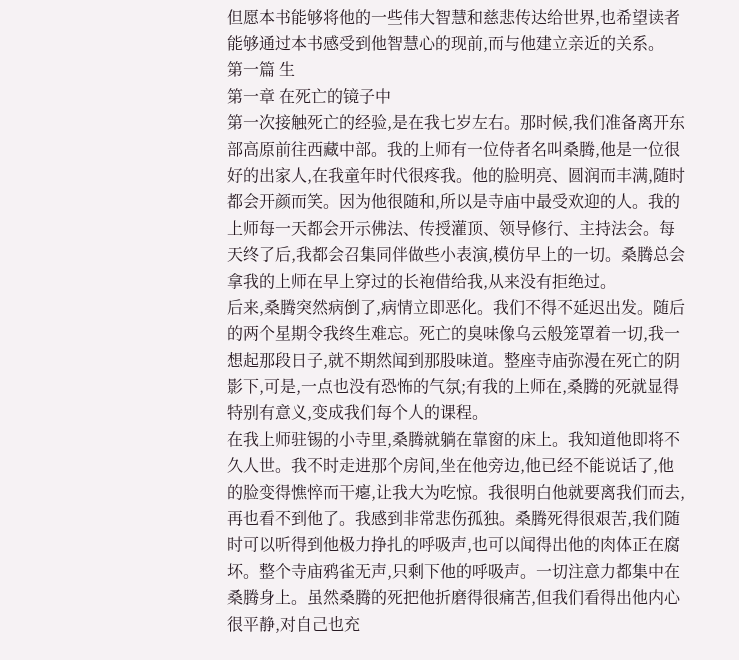但愿本书能够将他的一些伟大智慧和慈悲传达给世界,也希望读者能够通过本书感受到他智慧心的现前,而与他建立亲近的关系。
第一篇 生
第一章 在死亡的镜子中
第一次接触死亡的经验,是在我七岁左右。那时候,我们准备离开东部高原前往西藏中部。我的上师有一位侍者名叫桑腾,他是一位很好的出家人,在我童年时代很疼我。他的脸明亮、圆润而丰满,随时都会开颜而笑。因为他很随和,所以是寺庙中最受欢迎的人。我的上师每一天都会开示佛法、传授灌顶、领导修行、主持法会。每天终了后,我都会召集同伴做些小表演,模仿早上的一切。桑腾总会拿我的上师在早上穿过的长袍借给我,从来没有拒绝过。
后来,桑腾突然病倒了,病情立即恶化。我们不得不延迟出发。随后的两个星期令我终生难忘。死亡的臭味像乌云般笼罩着一切,我一想起那段日子,就不期然闻到那股味道。整座寺庙弥漫在死亡的阴影下,可是,一点也没有恐怖的气氛;有我的上师在,桑腾的死就显得特别有意义,变成我们每个人的课程。
在我上师驻锡的小寺里,桑腾就躺在靠窗的床上。我知道他即将不久人世。我不时走进那个房间,坐在他旁边,他已经不能说话了,他的脸变得憔悴而干瘪,让我大为吃惊。我很明白他就要离我们而去,再也看不到他了。我感到非常悲伤孤独。桑腾死得很艰苦,我们随时可以听得到他极力挣扎的呼吸声,也可以闻得出他的肉体正在腐坏。整个寺庙鸦雀无声,只剩下他的呼吸声。一切注意力都集中在桑腾身上。虽然桑腾的死把他折磨得很痛苦,但我们看得出他内心很平静,对自己也充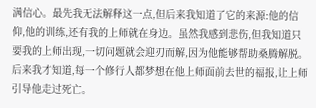满信心。最先我无法解释这一点,但后来我知道了它的来源:他的信仰,他的训练,还有我的上师就在身边。虽然我感到悲伤,但我知道只要我的上师出现,一切问题就会迎刃而解,因为他能够帮助桑腾解脱。后来我才知道,每一个修行人都梦想在他上师面前去世的福报,让上师引导他走过死亡。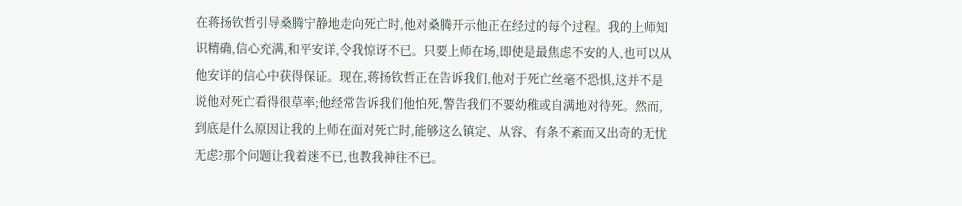在蒋扬钦哲引导桑腾宁静地走向死亡时,他对桑腾开示他正在经过的每个过程。我的上师知识精确,信心充满,和平安详,令我惊讶不已。只要上师在场,即使是最焦虑不安的人,也可以从他安详的信心中获得保证。现在,蒋扬钦哲正在告诉我们,他对于死亡丝毫不恐惧,这并不是说他对死亡看得很草率;他经常告诉我们他怕死,警告我们不要幼稚或自满地对待死。然而,到底是什么原因让我的上师在面对死亡时,能够这么镇定、从容、有条不紊而又出奇的无忧无虑?那个问题让我着迷不已,也教我神往不已。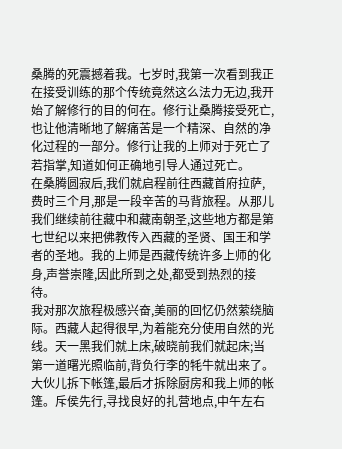桑腾的死震撼着我。七岁时,我第一次看到我正在接受训练的那个传统竟然这么法力无边,我开始了解修行的目的何在。修行让桑腾接受死亡,也让他清晰地了解痛苦是一个精深、自然的净化过程的一部分。修行让我的上师对于死亡了若指掌,知道如何正确地引导人通过死亡。
在桑腾圆寂后,我们就启程前往西藏首府拉萨,费时三个月,那是一段辛苦的马背旅程。从那儿我们继续前往藏中和藏南朝圣,这些地方都是第七世纪以来把佛教传入西藏的圣贤、国王和学者的圣地。我的上师是西藏传统许多上师的化身,声誉崇隆,因此所到之处,都受到热烈的接待。
我对那次旅程极感兴奋,美丽的回忆仍然萦绕脑际。西藏人起得很早,为着能充分使用自然的光线。天一黑我们就上床,破晓前我们就起床;当第一道曙光照临前,背负行李的牦牛就出来了。大伙儿拆下帐篷,最后才拆除厨房和我上师的帐篷。斥侯先行,寻找良好的扎营地点,中午左右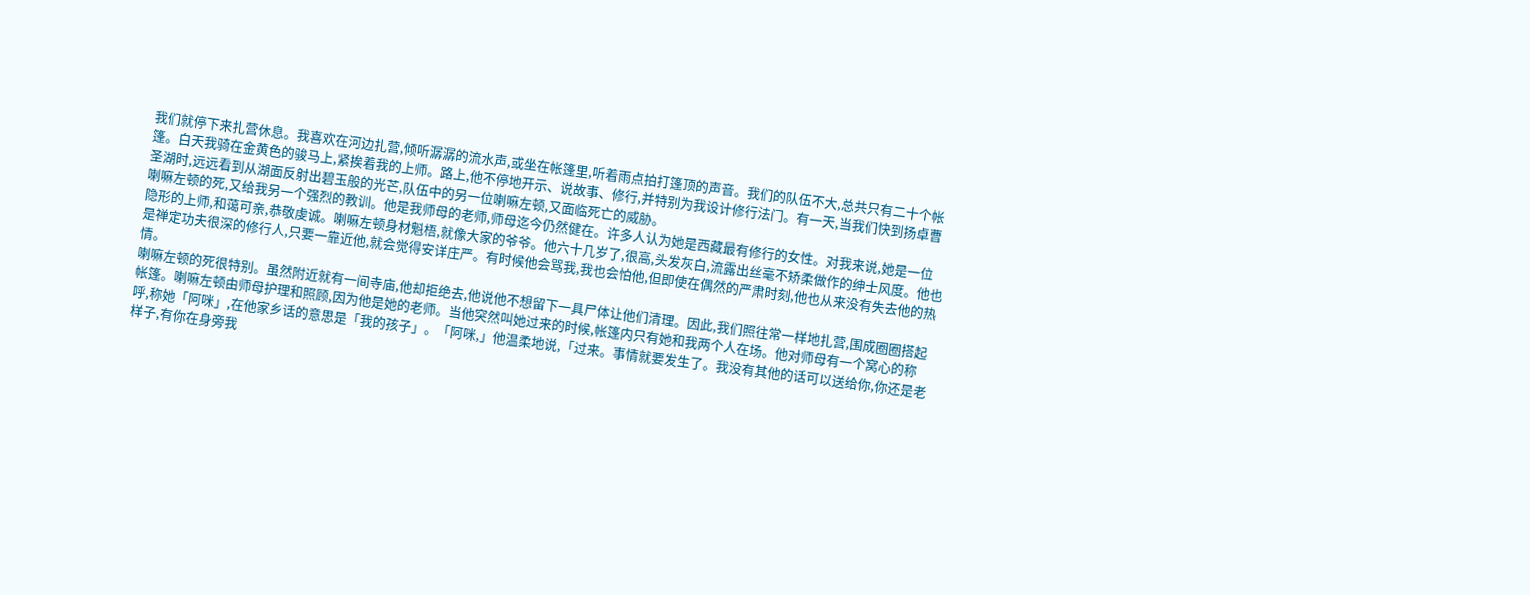我们就停下来扎营休息。我喜欢在河边扎营,倾听潺潺的流水声,或坐在帐篷里,听着雨点拍打篷顶的声音。我们的队伍不大,总共只有二十个帐篷。白天我骑在金黄色的骏马上,紧挨着我的上师。路上,他不停地开示、说故事、修行,并特别为我设计修行法门。有一天,当我们快到扬卓曹圣湖时,远远看到从湖面反射出碧玉般的光芒,队伍中的另一位喇嘛左顿,又面临死亡的威胁。
喇嘛左顿的死,又给我另一个强烈的教训。他是我师母的老师,师母迄今仍然健在。许多人认为她是西藏最有修行的女性。对我来说,她是一位隐形的上师,和蔼可亲,恭敬虔诚。喇嘛左顿身材魁梧,就像大家的爷爷。他六十几岁了,很高,头发灰白,流露出丝毫不矫柔做作的绅士风度。他也是禅定功夫很深的修行人,只要一靠近他,就会觉得安详庄严。有时候他会骂我,我也会怕他,但即使在偶然的严肃时刻,他也从来没有失去他的热情。
喇嘛左顿的死很特别。虽然附近就有一间寺庙,他却拒绝去,他说他不想留下一具尸体让他们清理。因此,我们照往常一样地扎营,围成圈圈搭起帐篷。喇嘛左顿由师母护理和照顾,因为他是她的老师。当他突然叫她过来的时候,帐篷内只有她和我两个人在场。他对师母有一个窝心的称呼,称她「阿咪」,在他家乡话的意思是「我的孩子」。「阿咪,」他温柔地说,「过来。事情就要发生了。我没有其他的话可以送给你,你还是老样子,有你在身旁我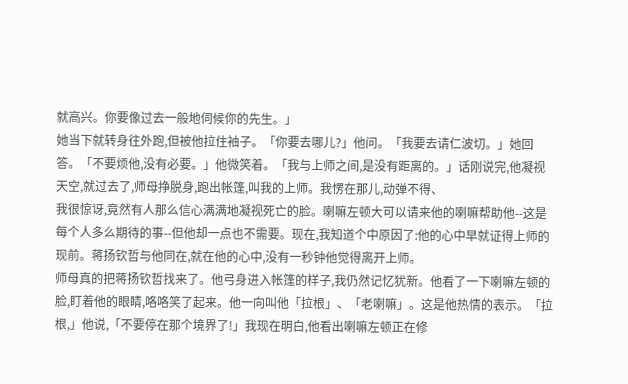就高兴。你要像过去一般地伺候你的先生。」
她当下就转身往外跑,但被他拉住袖子。「你要去哪儿?」他问。「我要去请仁波切。」她回答。「不要烦他,没有必要。」他微笑着。「我与上师之间,是没有距离的。」话刚说完,他凝视天空,就过去了,师母挣脱身,跑出帐篷,叫我的上师。我愣在那儿,动弹不得、
我很惊讶,竟然有人那么信心满满地凝视死亡的脸。喇嘛左顿大可以请来他的喇嘛帮助他--这是每个人多么期待的事--但他却一点也不需要。现在,我知道个中原因了:他的心中早就证得上师的现前。蒋扬钦哲与他同在,就在他的心中,没有一秒钟他觉得离开上师。
师母真的把蒋扬钦哲找来了。他弓身进入帐篷的样子,我仍然记忆犹新。他看了一下喇嘛左顿的脸,盯着他的眼睛,咯咯笑了起来。他一向叫他「拉根」、「老喇嘛」。这是他热情的表示。「拉根,」他说,「不要停在那个境界了!」我现在明白,他看出喇嘛左顿正在修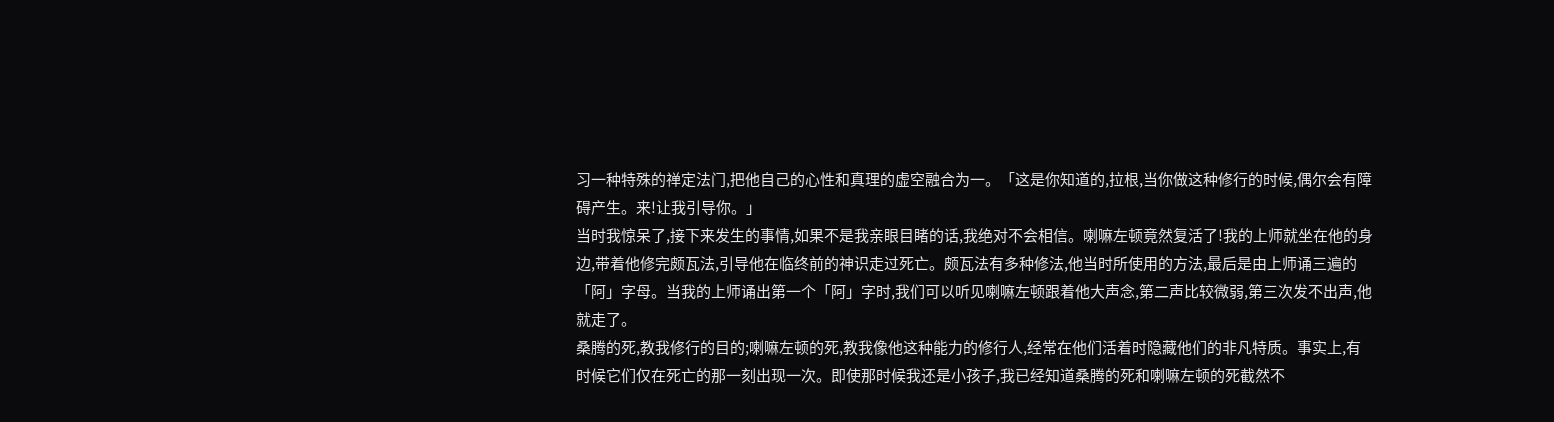习一种特殊的禅定法门,把他自己的心性和真理的虚空融合为一。「这是你知道的,拉根,当你做这种修行的时候,偶尔会有障碍产生。来!让我引导你。」
当时我惊呆了,接下来发生的事情,如果不是我亲眼目睹的话,我绝对不会相信。喇嘛左顿竟然复活了!我的上师就坐在他的身边,带着他修完颇瓦法,引导他在临终前的神识走过死亡。颇瓦法有多种修法,他当时所使用的方法,最后是由上师诵三遍的「阿」字母。当我的上师诵出第一个「阿」字时,我们可以听见喇嘛左顿跟着他大声念,第二声比较微弱,第三次发不出声,他就走了。
桑腾的死,教我修行的目的;喇嘛左顿的死,教我像他这种能力的修行人,经常在他们活着时隐藏他们的非凡特质。事实上,有时候它们仅在死亡的那一刻出现一次。即使那时候我还是小孩子,我已经知道桑腾的死和喇嘛左顿的死截然不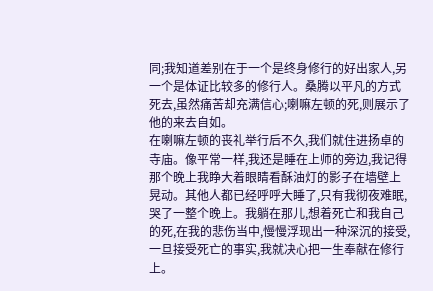同;我知道差别在于一个是终身修行的好出家人,另一个是体证比较多的修行人。桑腾以平凡的方式死去,虽然痛苦却充满信心;喇嘛左顿的死,则展示了他的来去自如。
在喇嘛左顿的丧礼举行后不久,我们就住进扬卓的寺庙。像平常一样,我还是睡在上师的旁边,我记得那个晚上我睁大着眼睛看酥油灯的影子在墙壁上晃动。其他人都已经呼呼大睡了,只有我彻夜难眠,哭了一整个晚上。我躺在那儿,想着死亡和我自己的死,在我的悲伤当中,慢慢浮现出一种深沉的接受,一旦接受死亡的事实,我就决心把一生奉献在修行上。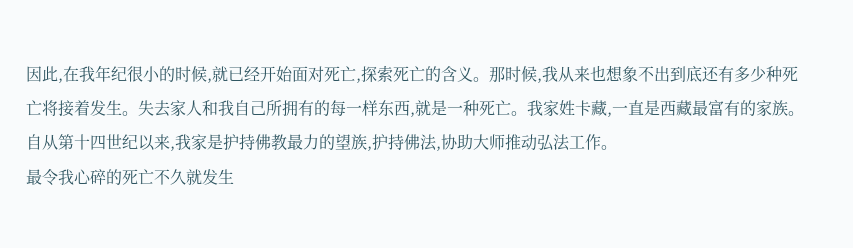因此,在我年纪很小的时候,就已经开始面对死亡,探索死亡的含义。那时候,我从来也想象不出到底还有多少种死亡将接着发生。失去家人和我自己所拥有的每一样东西,就是一种死亡。我家姓卡藏,一直是西藏最富有的家族。自从第十四世纪以来,我家是护持佛教最力的望族,护持佛法,协助大师推动弘法工作。
最令我心碎的死亡不久就发生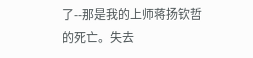了--那是我的上师蒋扬钦哲的死亡。失去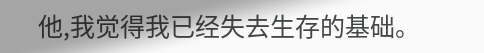他,我觉得我已经失去生存的基础。